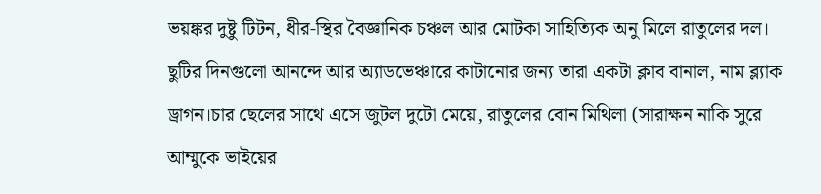ভয়ঙ্কর দুষ্টু টিটন, ধীর-স্থির বৈজ্ঞানিক চঞ্চল আর মোটকা সাহিত্যিক অনু মিলে রাতুলের দল। ছুটির দিনগুলো আনন্দে আর অ্যাডভেঞ্চারে কাটানোর জন্য তারা একটা ক্লাব বানাল, নাম ব্ল্যাক ড্রাগন।চার ছেলের সাথে এসে জুটল দুটো মেয়ে, রাতুলের বোন মিথিলা (সারাক্ষন নাকি সুরে আম্মুকে ভাইয়ের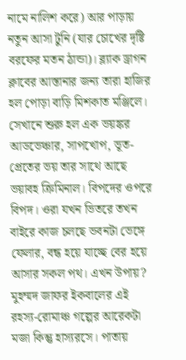নামে নালিশ করে) আর পাড়ায় নতুন আসা টুনি (যার চোখের দৃষ্টি বরফের মতন ঠান্ডা)। ব্ল্যাক ড্রাগন ক্লাবের আস্তানার জন্য তারা হাজির হল পোড়া বাড়ি মিশকাত মঞ্জিলে।
সেখানে শুরু হল এক ভয়ঙ্কর আডভেঞ্চার, সাপখোপ, ভূত-প্রেতের ভয় তার সাথে আছে ভয়াবহ ক্রিমিনাল। বিপদের ওপরে বিপদ। ওরা যখন ভিতরে তখন বাইরে কাজ চলছে ভবনটা ভেঙ্গে ফেলার, বন্ধ হয়ে যাচ্ছে বের হয়ে আসার সকল পথ। এখন উপায়?
মুহম্মদ জাফর ইকবালের এই রহস্য-রোমাঞ্চ গল্পের আরেকটা মজা কিন্তু হাস্যরসে। পাতায়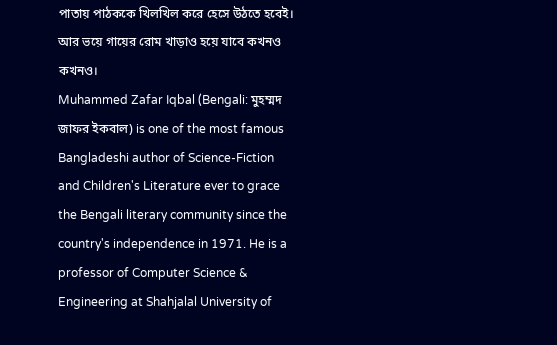পাতায় পাঠককে খিলখিল করে হেসে উঠতে হবেই। আর ভয়ে গায়ের রোম খাড়াও হয়ে যাবে কখনও কখনও।
Muhammed Zafar Iqbal (Bengali: মুহম্মদ জাফর ইকবাল) is one of the most famous Bangladeshi author of Science-Fiction and Children's Literature ever to grace the Bengali literary community since the country's independence in 1971. He is a professor of Computer Science & Engineering at Shahjalal University of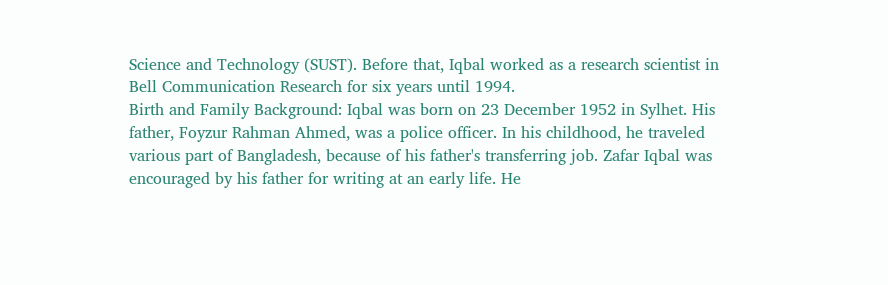Science and Technology (SUST). Before that, Iqbal worked as a research scientist in Bell Communication Research for six years until 1994.
Birth and Family Background: Iqbal was born on 23 December 1952 in Sylhet. His father, Foyzur Rahman Ahmed, was a police officer. In his childhood, he traveled various part of Bangladesh, because of his father's transferring job. Zafar Iqbal was encouraged by his father for writing at an early life. He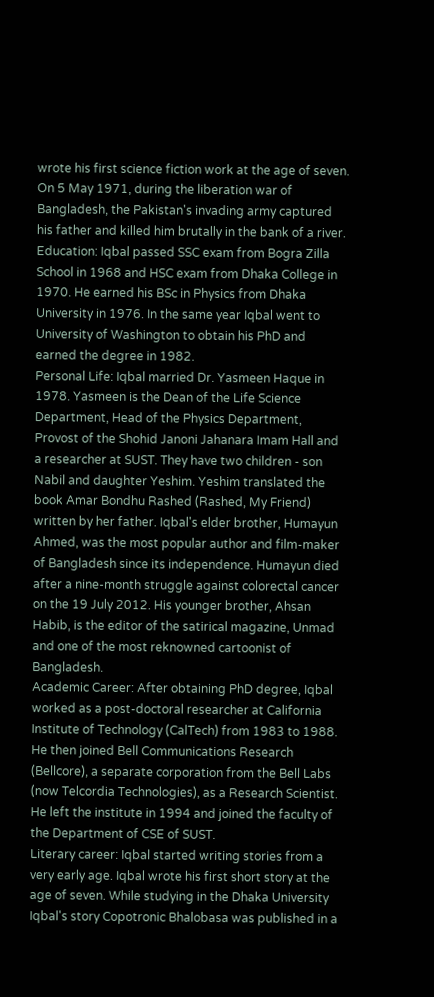wrote his first science fiction work at the age of seven. On 5 May 1971, during the liberation war of Bangladesh, the Pakistan's invading army captured his father and killed him brutally in the bank of a river.
Education: Iqbal passed SSC exam from Bogra Zilla School in 1968 and HSC exam from Dhaka College in 1970. He earned his BSc in Physics from Dhaka University in 1976. In the same year Iqbal went to University of Washington to obtain his PhD and earned the degree in 1982.
Personal Life: Iqbal married Dr. Yasmeen Haque in 1978. Yasmeen is the Dean of the Life Science Department, Head of the Physics Department, Provost of the Shohid Janoni Jahanara Imam Hall and a researcher at SUST. They have two children - son Nabil and daughter Yeshim. Yeshim translated the book Amar Bondhu Rashed (Rashed, My Friend) written by her father. Iqbal's elder brother, Humayun Ahmed, was the most popular author and film-maker of Bangladesh since its independence. Humayun died after a nine-month struggle against colorectal cancer on the 19 July 2012. His younger brother, Ahsan Habib, is the editor of the satirical magazine, Unmad and one of the most reknowned cartoonist of Bangladesh.
Academic Career: After obtaining PhD degree, Iqbal worked as a post-doctoral researcher at California Institute of Technology (CalTech) from 1983 to 1988. He then joined Bell Communications Research (Bellcore), a separate corporation from the Bell Labs (now Telcordia Technologies), as a Research Scientist. He left the institute in 1994 and joined the faculty of the Department of CSE of SUST.
Literary career: Iqbal started writing stories from a very early age. Iqbal wrote his first short story at the age of seven. While studying in the Dhaka University Iqbal's story Copotronic Bhalobasa was published in a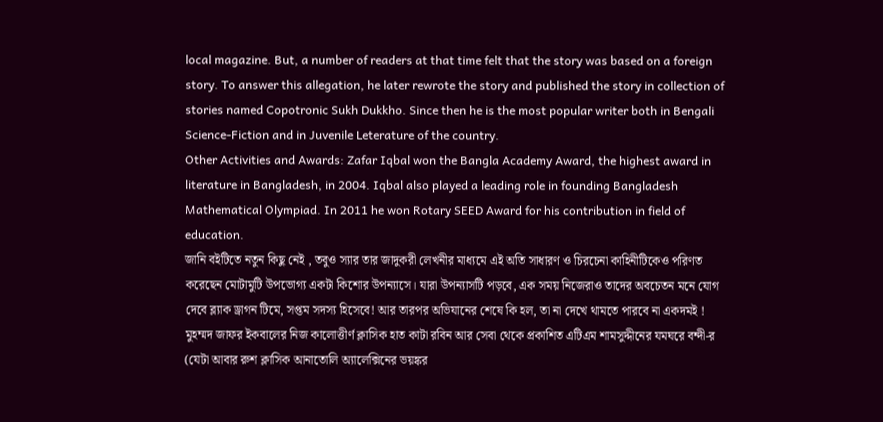local magazine. But, a number of readers at that time felt that the story was based on a foreign story. To answer this allegation, he later rewrote the story and published the story in collection of stories named Copotronic Sukh Dukkho. Since then he is the most popular writer both in Bengali Science-Fiction and in Juvenile Leterature of the country.
Other Activities and Awards: Zafar Iqbal won the Bangla Academy Award, the highest award in literature in Bangladesh, in 2004. Iqbal also played a leading role in founding Bangladesh Mathematical Olympiad. In 2011 he won Rotary SEED Award for his contribution in field of education.
জানি বইটিতে নতুন কিছু নেই , তবুও স্যার তার জাদুকরী লেখনীর মাধ্যমে এই অতি সাধারণ ও চিরচেনা কাহিনীটিকেও পরিণত করেছেন মোটামুটি উপভোগ্য একটা কিশোর উপন্যাসে। যারা উপন্যাসটি পড়বে, এক সময় নিজেরাও তাদের অবচেতন মনে যোগ দেবে ব্ল্যাক ড্রাগন টিমে, সপ্তম সদস্য হিসেবে! আর তারপর অভিযানের শেষে কি হল, তা না দেখে থামতে পারবে না একদমই !
মুহম্মদ জাফর ইকবালের নিজ কালোত্তীর্ণ ক্লাসিক হাত কাটা রবিন আর সেবা থেকে প্রকাশিত এটিএম শামসুদ্দীনের যমঘরে বন্দী-র (যেটা আবার রুশ ক্লাসিক আনাতোলি অ্যালেক্সিনের ভয়ঙ্কর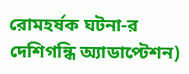রোমহর্ষক ঘটনা-র দেশিগন্ধি অ্যাডাপ্টেশন)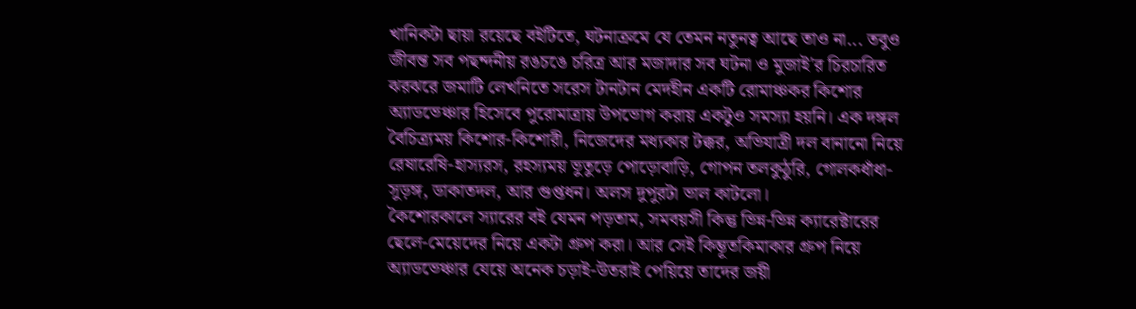খানিকটা ছায়া রয়েছে বইটিতে, ঘটনাক্রমে যে তেমন নতুনত্ব আছে তাও না... তবুও জীবন্ত সব পছন্দনীয় রঙচঙে চরিত্র আর মজাদার সব ঘটনা ও মুজাই'র চিরচারিত ঝরঝরে জমাটি লেখনিতে সরেস টানটান মেদহীন একটি রোমাঞ্চকর কিশোর অ্যাডভেঞ্চার হিসেবে পুরোমাত্রায় উপভোগ করায় একটুও সমস্যা হয়নি। এক দঙ্গল বৈচিত্র্যময় কিশোর-কিশোরী, নিজেদের মধ্যকার টক্কর, অভিযাত্রী দল বানানো নিয়ে রেষারেষি-হাস্যরস, রহস্যময় ভুতুড়ে পোড়োবাড়ি, গোপন তলকুঠুরি, গোলকধাঁধা-সুড়ঙ্গ, ডাকাতদল, আর গুপ্তধন। অলস দুপুরটা ভাল কাটলো।
কৈশোরকালে স্যারের বই যেমন পড়তাম, সমবয়সী কিন্তু ভিন্ন-ভিন্ন ক্যারেক্টারের ছেলে-মেয়েদের নিয়ে একটা গ্রুপ করা। আর সেই কিম্ভূতকিমাকার গ্রুপ নিয়ে অ্যাডভেঞ্চার যেয়ে অনেক চড়াই-উতরাই পেয়িয়ে তাদের জয়ী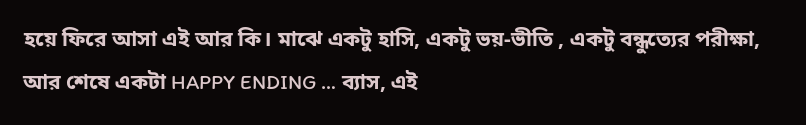হয়ে ফিরে আসা এই আর কি। মাঝে একটু হাসি, একটু ভয়-ভীতি , একটু বন্ধুত্যের পরীক্ষা, আর শেষে একটা HAPPY ENDING … ব্যাস, এই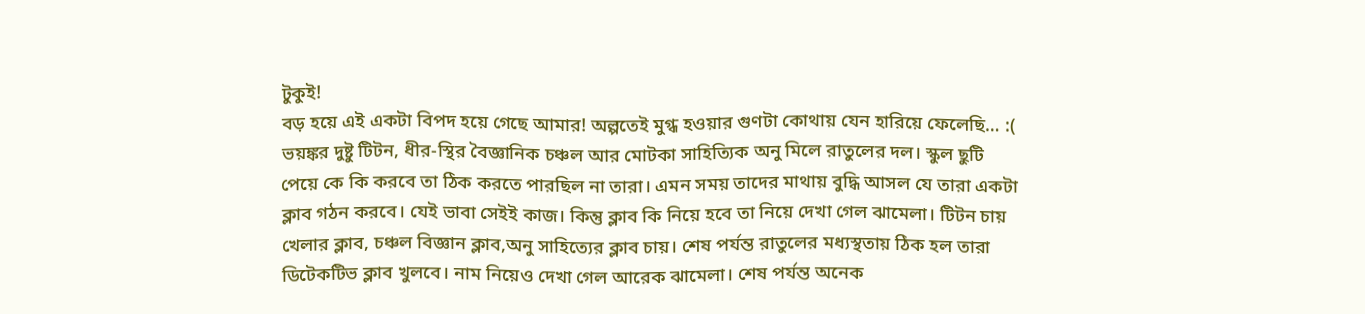টুকুই!
বড় হয়ে এই একটা বিপদ হয়ে গেছে আমার! অল্পতেই মুগ্ধ হওয়ার গুণটা কোথায় যেন হারিয়ে ফেলেছি… :(
ভয়ঙ্কর দুষ্টু টিটন, ধীর-স্থির বৈজ্ঞানিক চঞ্চল আর মোটকা সাহিত্যিক অনু মিলে রাতুলের দল। স্কুল ছুটি পেয়ে কে কি করবে তা ঠিক করতে পারছিল না তারা। এমন সময় তাদের মাথায় বুদ্ধি আসল যে তারা একটা ক্লাব গঠন করবে। যেই ভাবা সেইই কাজ। কিন্তু ক্লাব কি নিয়ে হবে তা নিয়ে দেখা গেল ঝামেলা। টিটন চায় খেলার ক্লাব, চঞ্চল বিজ্ঞান ক্লাব,অনু সাহিত্যের ক্লাব চায়। শেষ পর্যন্ত রাতুলের মধ্যস্থতায় ঠিক হল তারা ডিটেকটিভ ক্লাব খুলবে। নাম নিয়েও দেখা গেল আরেক ঝামেলা। শেষ পর্যন্ত অনেক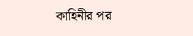কাহিনীর পর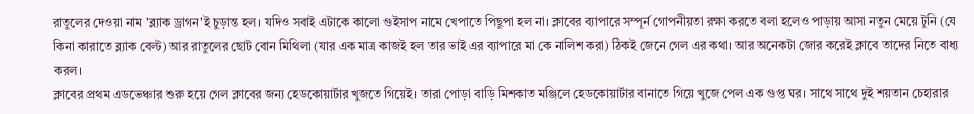রাতুলের দেওয়া নাম 'ব্ল্যাক ড্রাগন'ই চুড়ান্ত হল। যদিও সবাই এটাকে কালো গুইসাপ নামে খেপাতে পিছুপা হল না। ক্লাবের ব্যাপারে সম্পূর্ন গোপনীয়তা রক্ষা করতে বলা হলেও পাড়ায় আসা নতুন মেয়ে টুনি (যে কিনা কারাতে ব্ল্যাক বেল্ট) আর রাতুলের ছোট বোন মিথিলা (যার এক মাত্র কাজই হল তার ভাই এর ব্যাপারে মা কে নালিশ করা) ঠিকই জেনে গেল এর কথা। আর অনেকটা জোর করেই ক্লাবে তাদের নিতে বাধ্য করল।
ক্লাবের প্রথম এডভেঞ্চার শুরু হয়ে গেল ক্লাবের জন্য হেডকোয়ার্টার খুজতে গিয়েই। তারা পোড়া বাড়ি মিশকাত মঞ্জিলে হেডকোয়ার্টার বানাতে গিয়ে খুজে পেল এক গুপ্ত ঘর। সাথে সাথে দুই শয়তান চেহারার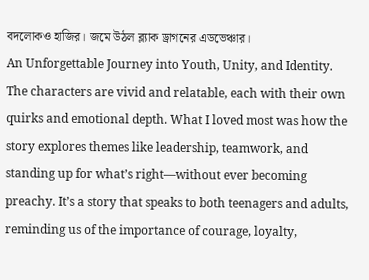বদলোকও হাজির। জমে উঠল ব্ল্যাক ড্রাগনের এডভেঞ্চার।
An Unforgettable Journey into Youth, Unity, and Identity.
The characters are vivid and relatable, each with their own quirks and emotional depth. What I loved most was how the story explores themes like leadership, teamwork, and standing up for what’s right—without ever becoming preachy. It’s a story that speaks to both teenagers and adults, reminding us of the importance of courage, loyalty,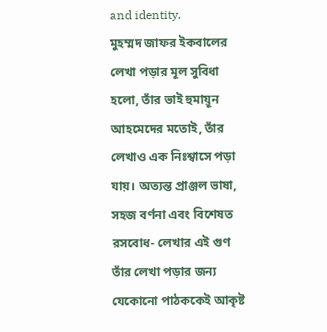and identity.
মুহম্মদ জাফর ইকবালের লেখা পড়ার মূল সুবিধা হলো, তাঁর ভাই হুমায়ূন আহমেদের মতোই, তাঁর লেখাও এক নিঃশ্বাসে পড়া যায়। অত্যন্ত প্রাঞ্জল ভাষা, সহজ বর্ণনা এবং বিশেষত রসবোধ- লেখার এই গুণ তাঁর লেখা পড়ার জন্য যেকোনো পাঠককেই আকৃষ্ট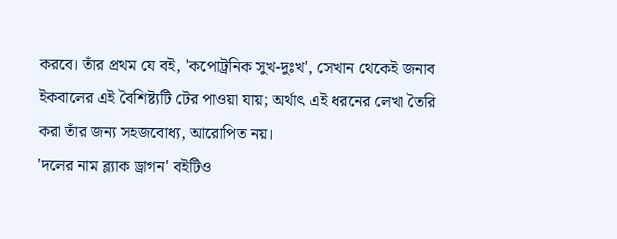করবে। তাঁর প্রথম যে বই, 'কপোট্রনিক সুখ-দুঃখ', সেখান থেকেই জনাব ইকবালের এই বৈশিষ্ট্যটি টের পাওয়া যায়; অর্থাৎ এই ধরনের লেখা তৈরি করা তাঁর জন্য সহজবোধ্য, আরোপিত নয়।
'দলের নাম ব্ল্যাক ড্রাগন' বইটিও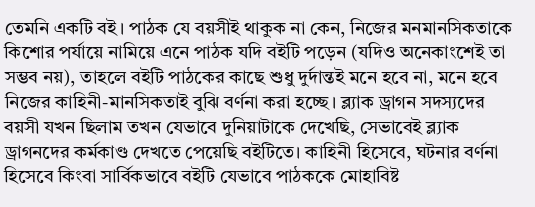তেমনি একটি বই। পাঠক যে বয়সীই থাকুক না কেন, নিজের মনমানসিকতাকে কিশোর পর্যায়ে নামিয়ে এনে পাঠক যদি বইটি পড়েন (যদিও অনেকাংশেই তা সম্ভব নয়), তাহলে বইটি পাঠকের কাছে শুধু দুর্দান্তই মনে হবে না, মনে হবে নিজের কাহিনী-মানসিকতাই বুঝি বর্ণনা করা হচ্ছে। ব্ল্যাক ড্রাগন সদস্যদের বয়সী যখন ছিলাম তখন যেভাবে দুনিয়াটাকে দেখেছি, সেভাবেই ব্ল্যাক ড্রাগনদের কর্মকাণ্ড দেখতে পেয়েছি বইটিতে। কাহিনী হিসেবে, ঘটনার বর্ণনা হিসেবে কিংবা সার্বিকভাবে বইটি যেভাবে পাঠককে মোহাবিষ্ট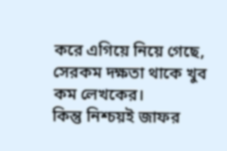করে এগিয়ে নিয়ে গেছে, সেরকম দক্ষতা থাকে খুব কম লেখকের।
কিন্তু নিশ্চয়ই জাফর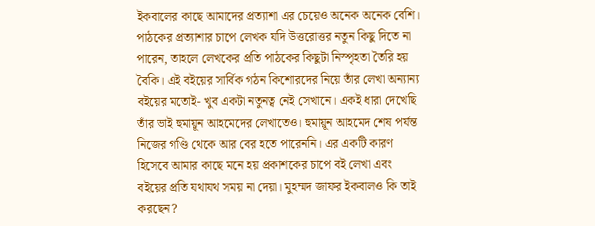ইকবালের কাছে আমাদের প্রত্যাশা এর চেয়েও অনেক অনেক বেশি। পাঠকের প্রত্যাশার চাপে লেখক যদি উত্তরোত্তর নতুন কিছু দিতে না পারেন, তাহলে লেখকের প্রতি পাঠকের কিছুটা নিস্পৃহতা তৈরি হয় বৈকি। এই বইয়ের সার্বিক গঠন কিশোরদের নিয়ে তাঁর লেখা অন্যান্য বইয়ের মতোই- খুব একটা নতুনত্ব নেই সেখানে। একই ধারা দেখেছি তাঁর ভাই হুমায়ূন আহমেদের লেখাতেও। হুমায়ূন আহমেদ শেষ পর্যন্ত নিজের গণ্ডি থেকে আর বের হতে পারেননি। এর একটি কারণ হিসেবে আমার কাছে মনে হয় প্রকাশকের চাপে বই লেখা এবং বইয়ের প্রতি যথাযথ সময় না দেয়া। মুহম্মদ জাফর ইকবালও কি তাই করছেন?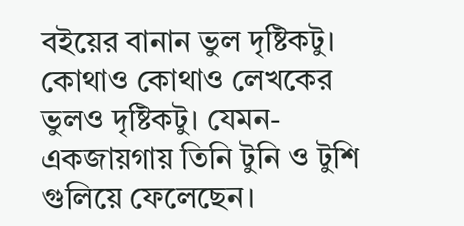বইয়ের বানান ভুল দৃষ্টিকটু। কোথাও কোথাও লেখকের ভুলও দৃষ্টিকটু। যেমন- একজায়গায় তিনি টুনি ও টুশি গুলিয়ে ফেলেছেন।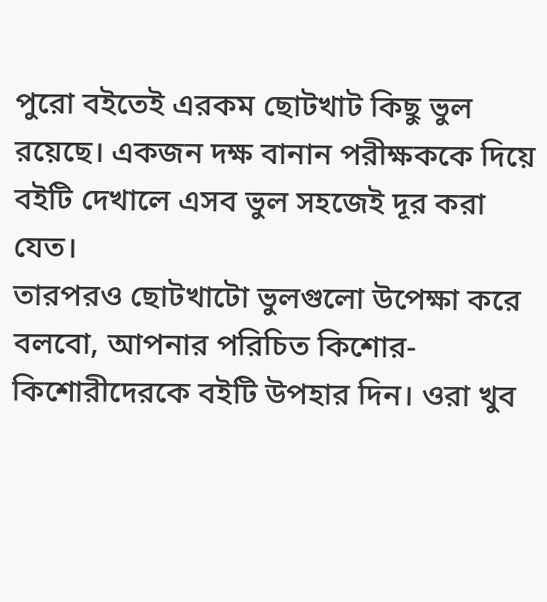পুরো বইতেই এরকম ছোটখাট কিছু ভুল রয়েছে। একজন দক্ষ বানান পরীক্ষককে দিয়ে বইটি দেখালে এসব ভুল সহজেই দূর করা যেত।
তারপরও ছোটখাটো ভুলগুলো উপেক্ষা করে বলবো, আপনার পরিচিত কিশোর-কিশোরীদেরকে বইটি উপহার দিন। ওরা খুব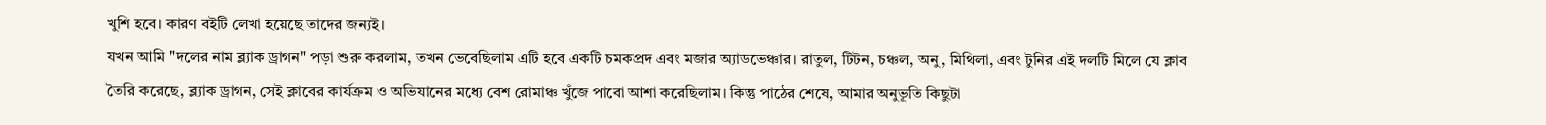খুশি হবে। কারণ বইটি লেখা হয়েছে তাদের জন্যই।
যখন আমি "দলের নাম ব্ল্যাক ড্রাগন" পড়া শুরু করলাম, তখন ভেবেছিলাম এটি হবে একটি চমকপ্রদ এবং মজার অ্যাডভেঞ্চার। রাতুল, টিটন, চঞ্চল, অনু, মিথিলা, এবং টুনির এই দলটি মিলে যে ক্লাব তৈরি করেছে, ব্ল্যাক ড্রাগন, সেই ক্লাবের কার্যক্রম ও অভিযানের মধ্যে বেশ রোমাঞ্চ খুঁজে পাবো আশা করেছিলাম। কিন্তু পাঠের শেষে, আমার অনুভূতি কিছুটা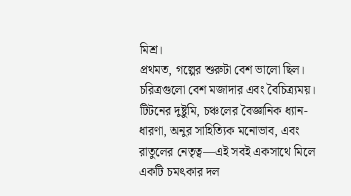মিশ্র।
প্রথমত, গল্পের শুরুটা বেশ ভালো ছিল। চরিত্রগুলো বেশ মজাদার এবং বৈচিত্র্যময়। টিটনের দুষ্টুমি, চঞ্চলের বৈজ্ঞানিক ধ্যান-ধারণা, অনুর সাহিত্যিক মনোভাব, এবং রাতুলের নেতৃত্ব—এই সবই একসাথে মিলে একটি চমৎকার দল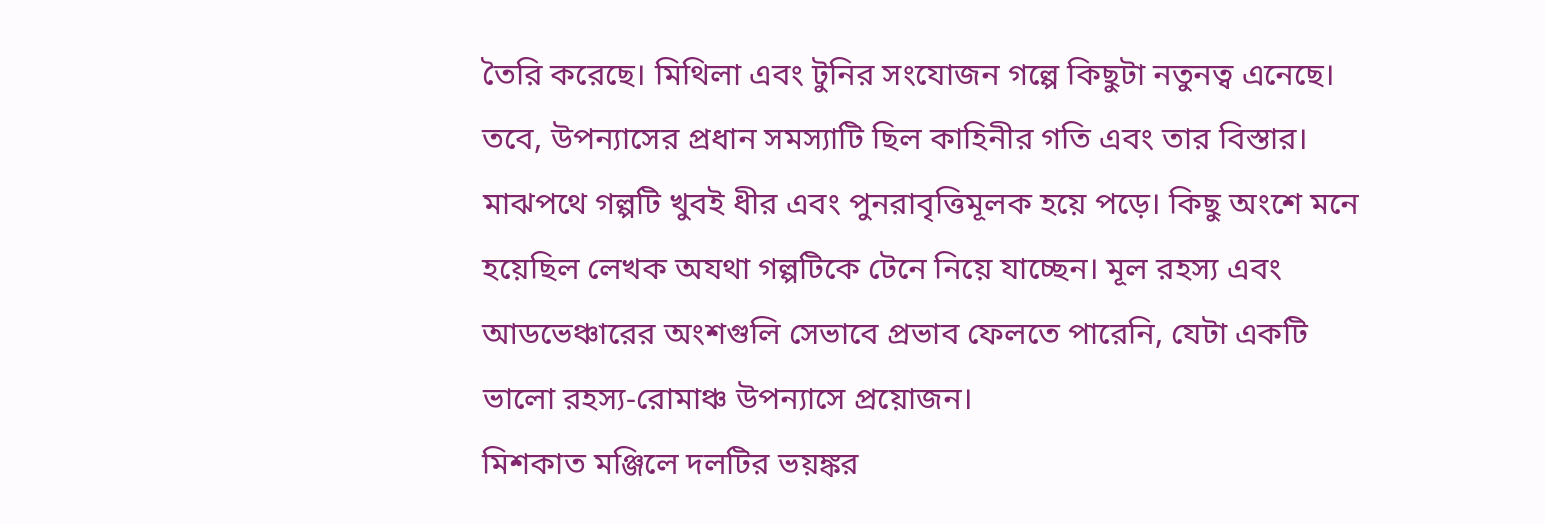তৈরি করেছে। মিথিলা এবং টুনির সংযোজন গল্পে কিছুটা নতুনত্ব এনেছে।
তবে, উপন্যাসের প্রধান সমস্যাটি ছিল কাহিনীর গতি এবং তার বিস্তার। মাঝপথে গল্পটি খুবই ধীর এবং পুনরাবৃত্তিমূলক হয়ে পড়ে। কিছু অংশে মনে হয়েছিল লেখক অযথা গল্পটিকে টেনে নিয়ে যাচ্ছেন। মূল রহস্য এবং আডভেঞ্চারের অংশগুলি সেভাবে প্রভাব ফেলতে পারেনি, যেটা একটি ভালো রহস্য-রোমাঞ্চ উপন্যাসে প্রয়োজন।
মিশকাত মঞ্জিলে দলটির ভয়ঙ্কর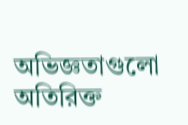অভিজ্ঞতাগুলো অতিরিক্ত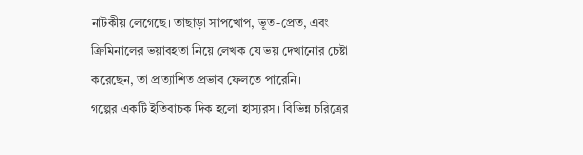নাটকীয় লেগেছে। তাছাড়া সাপখোপ, ভূত-প্রেত, এবং ক্রিমিনালের ভয়াবহতা নিয়ে লেখক যে ভয় দেখানোর চেষ্টা করেছেন, তা প্রত্যাশিত প্রভাব ফেলতে পারেনি।
গল্পের একটি ইতিবাচক দিক হলো হাস্যরস। বিভিন্ন চরিত্রের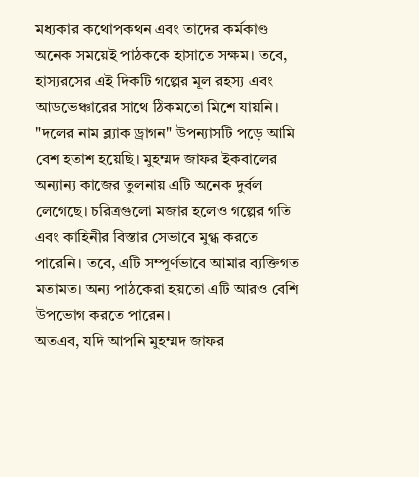মধ্যকার কথোপকথন এবং তাদের কর্মকাণ্ড অনেক সময়েই পাঠককে হাসাতে সক্ষম। তবে, হাস্যরসের এই দিকটি গল্পের মূল রহস্য এবং আডভেঞ্চারের সাথে ঠিকমতো মিশে যায়নি।
"দলের নাম ব্ল্যাক ড্রাগন" উপন্যাসটি পড়ে আমি বেশ হতাশ হয়েছি। মুহম্মদ জাফর ইকবালের অন্যান্য কাজের তুলনায় এটি অনেক দুর্বল লেগেছে। চরিত্রগুলো মজার হলেও গল্পের গতি এবং কাহিনীর বিস্তার সেভাবে মুগ্ধ করতে পারেনি। তবে, এটি সম্পূর্ণভাবে আমার ব্যক্তিগত মতামত। অন্য পাঠকেরা হয়তো এটি আরও বেশি উপভোগ করতে পারেন।
অতএব, যদি আপনি মুহম্মদ জাফর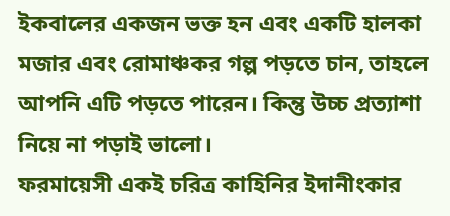ইকবালের একজন ভক্ত হন এবং একটি হালকা মজার এবং রোমাঞ্চকর গল্প পড়তে চান, তাহলে আপনি এটি পড়তে পারেন। কিন্তু উচ্চ প্রত্যাশা নিয়ে না পড়াই ভালো।
ফরমায়েসী একই চরিত্র কাহিনির ইদানীংকার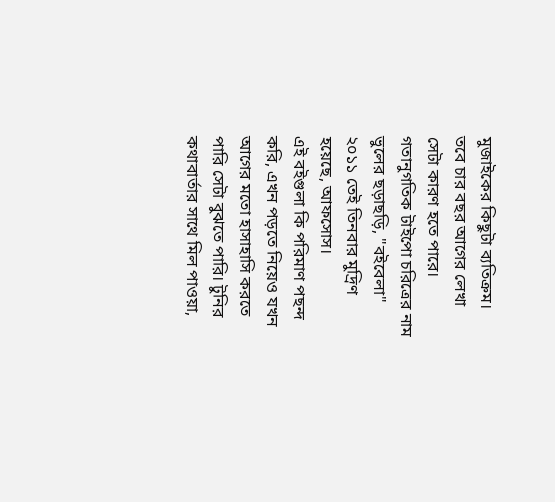মুজাইকের কিছুটা ব্যতিক্রম। তবে চার বছর আগের লেখা সেটা কারণ হতে পারে। গতানুগতিক টাইপো চরিত্রের নাম ভুলের ছড়াছড়ি, "বইবেলা" ২০১১ তেই তিনবার মুদ্রিণ হয়েছে, আফসোস।
এই বইগুলা কি পরিমাণ পছন্দ করি, এখন পড়তে নিয়েও যখন আগের মতো হাসাহাসি করতে পারি সেটা বুঝতে পারি। টুনির কথাবার্তার সাথে মিল পাওয়া,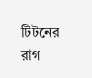টিটনের রাগ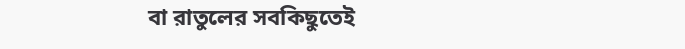বা রাতুলের সবকিছুতেই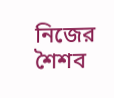নিজের শৈশব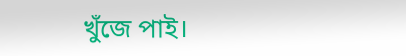খুঁজে পাই।